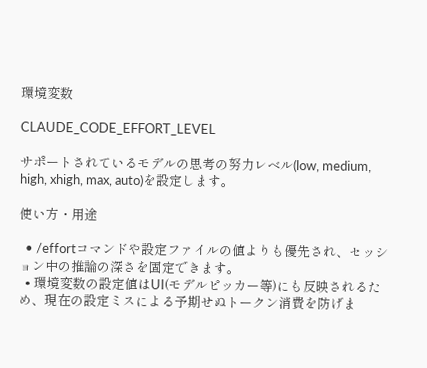環境変数

CLAUDE_CODE_EFFORT_LEVEL

サポートされているモデルの思考の努力レベル(low, medium, high, xhigh, max, auto)を設定します。

使い方・用途

  • /effortコマンドや設定ファイルの値よりも優先され、セッション中の推論の深さを固定できます。
  • 環境変数の設定値はUI(モデルピッカー等)にも反映されるため、現在の設定ミスによる予期せぬトークン消費を防げま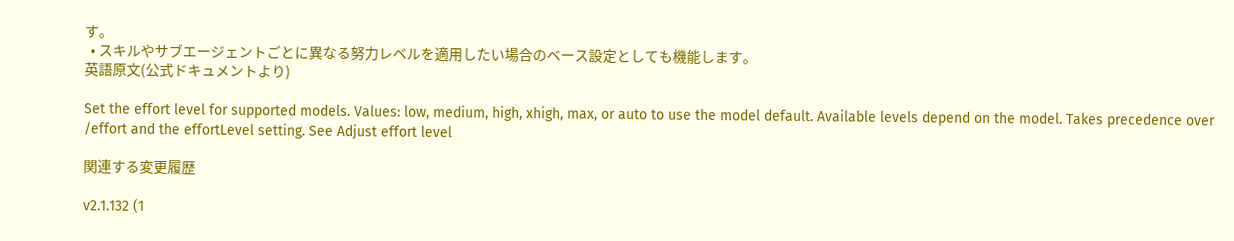す。
  • スキルやサブエージェントごとに異なる努力レベルを適用したい場合のベース設定としても機能します。
英語原文(公式ドキュメントより)

Set the effort level for supported models. Values: low, medium, high, xhigh, max, or auto to use the model default. Available levels depend on the model. Takes precedence over /effort and the effortLevel setting. See Adjust effort level

関連する変更履歴

v2.1.132 (1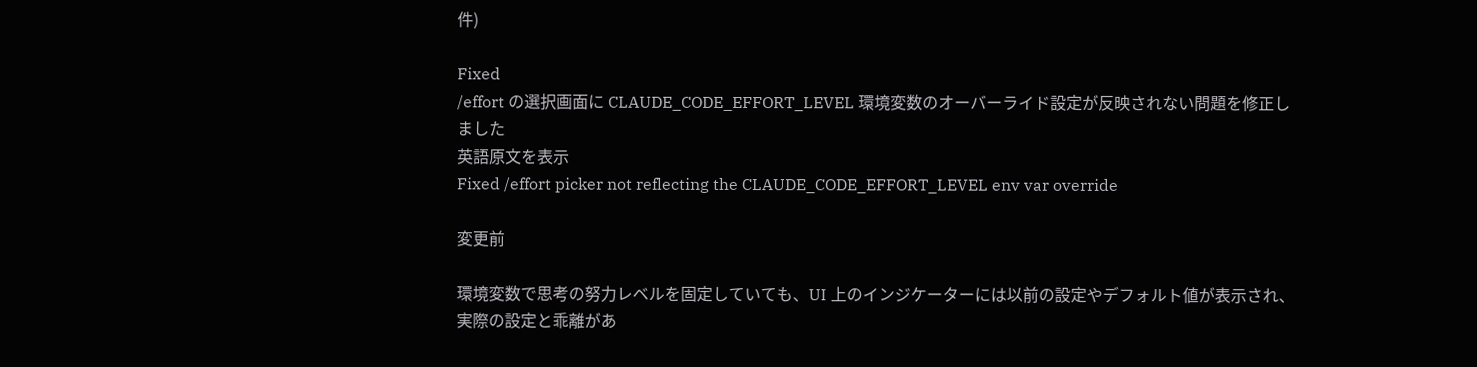件)

Fixed
/effort の選択画面に CLAUDE_CODE_EFFORT_LEVEL 環境変数のオーバーライド設定が反映されない問題を修正しました
英語原文を表示
Fixed /effort picker not reflecting the CLAUDE_CODE_EFFORT_LEVEL env var override

変更前

環境変数で思考の努力レベルを固定していても、UI 上のインジケーターには以前の設定やデフォルト値が表示され、実際の設定と乖離があ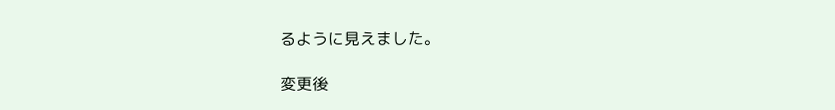るように見えました。

変更後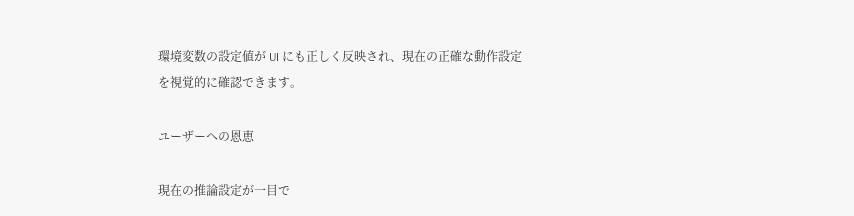環境変数の設定値が UI にも正しく反映され、現在の正確な動作設定を視覚的に確認できます。

ユーザーへの恩恵

現在の推論設定が一目で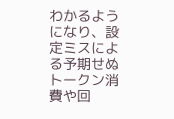わかるようになり、設定ミスによる予期せぬトークン消費や回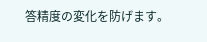答精度の変化を防げます。